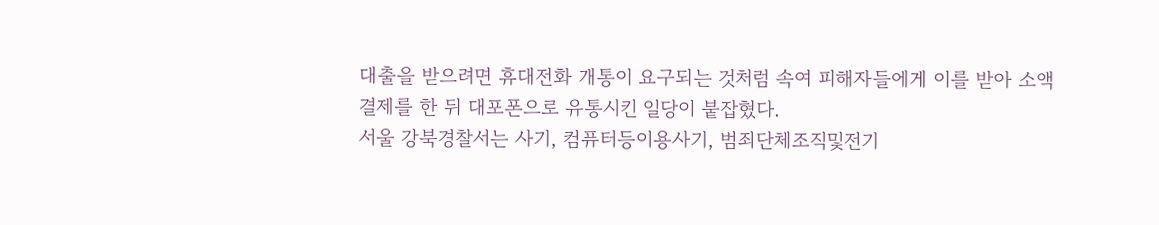대출을 받으려면 휴대전화 개통이 요구되는 것처럼 속여 피해자들에게 이를 받아 소액결제를 한 뒤 대포폰으로 유통시킨 일당이 붙잡혔다.
서울 강북경찰서는 사기, 컴퓨터등이용사기, 범죄단체조직및전기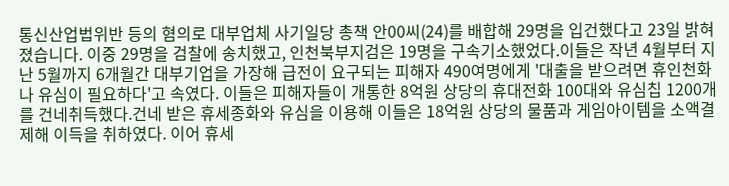통신산업법위반 등의 혐의로 대부업체 사기일당 총책 안00씨(24)를 배합해 29명을 입건했다고 23일 밝혀졌습니다. 이중 29명을 검찰에 송치했고, 인천북부지검은 19명을 구속기소했었다.이들은 작년 4월부터 지난 5월까지 6개월간 대부기업을 가장해 급전이 요구되는 피해자 490여명에게 '대출을 받으려면 휴인천화나 유심이 필요하다'고 속였다. 이들은 피해자들이 개통한 8억원 상당의 휴대전화 100대와 유심칩 1200개를 건네취득했다.건네 받은 휴세종화와 유심을 이용해 이들은 18억원 상당의 물품과 게임아이템을 소액결제해 이득을 취하였다. 이어 휴세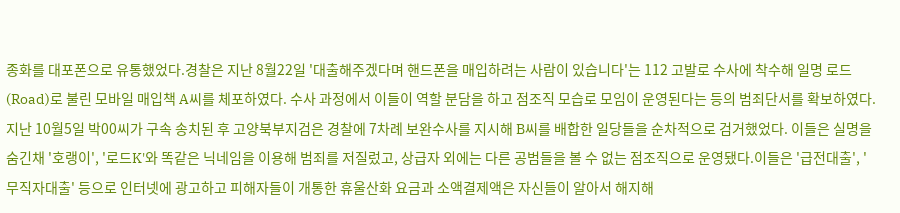종화를 대포폰으로 유통했었다.경찰은 지난 8월22일 '대출해주겠다며 핸드폰을 매입하려는 사람이 있습니다'는 112 고발로 수사에 착수해 일명 로드(Road)로 불린 모바일 매입책 A씨를 체포하였다. 수사 과정에서 이들이 역할 분담을 하고 점조직 모습로 모임이 운영된다는 등의 범죄단서를 확보하였다.지난 10월5일 박00씨가 구속 송치된 후 고양북부지검은 경찰에 7차례 보완수사를 지시해 B씨를 배합한 일당들을 순차적으로 검거했었다. 이들은 실명을 숨긴채 '호랭이', '로드K'와 똑같은 닉네임을 이용해 범죄를 저질렀고, 상급자 외에는 다른 공범들을 볼 수 없는 점조직으로 운영됐다.이들은 '급전대출', '무직자대출' 등으로 인터넷에 광고하고 피해자들이 개통한 휴울산화 요금과 소액결제액은 자신들이 알아서 해지해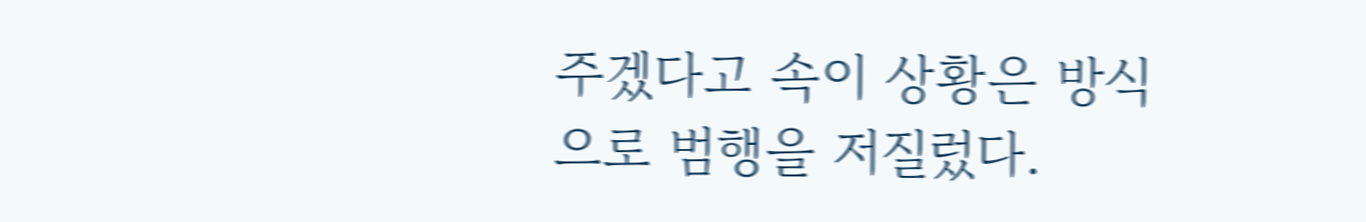주겠다고 속이 상황은 방식으로 범행을 저질렀다.